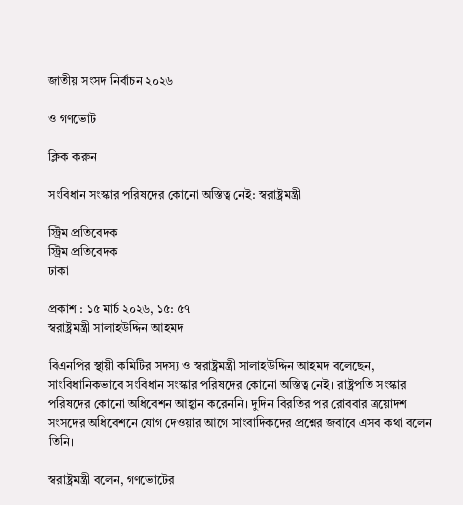জাতীয় সংসদ নির্বাচন ২০২৬

ও গণভোট

ক্লিক করুন

সংবিধান সংস্কার পরিষদের কোনো অস্তিত্ব নেই: স্বরাষ্ট্রমন্ত্রী

স্ট্রিম প্রতিবেদক
স্ট্রিম প্রতিবেদক
ঢাকা

প্রকাশ : ১৫ মার্চ ২০২৬, ১৫: ৫৭
স্বরাষ্ট্রমন্ত্রী সালাহউদ্দিন আহমদ

বিএনপির স্থায়ী কমিটির সদস্য ও স্বরাষ্ট্রমন্ত্রী সালাহউদ্দিন আহমদ বলেছেন, সাংবিধানিকভাবে সংবিধান সংস্কার পরিষদের কোনো অস্তিত্ব নেই। রাষ্ট্রপতি সংস্কার পরিষদের কোনো অধিবেশন আহ্বান করেননি। দুদিন বিরতির পর রোববার ত্রয়োদশ সংসদের অধিবেশনে যোগ দেওয়ার আগে সাংবাদিকদের প্রশ্নের জবাবে এসব কথা বলেন তিনি।

স্বরাষ্ট্রমন্ত্রী বলেন, গণভোটের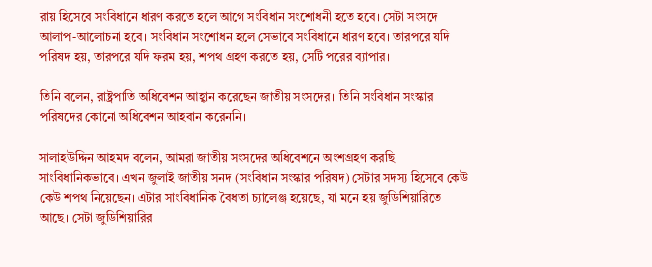রায় হিসেবে সংবিধানে ধারণ করতে হলে আগে সংবিধান সংশোধনী হতে হবে। সেটা সংসদে আলাপ-আলোচনা হবে। সংবিধান সংশোধন হলে সেভাবে সংবিধানে ধারণ হবে। তারপরে যদি পরিষদ হয়, তারপরে যদি ফরম হয়, শপথ গ্রহণ করতে হয়, সেটি পরের ব্যাপার।

তিনি বলেন, রাষ্ট্রপাতি অধিবেশন আহ্বান করেছেন জাতীয় সংসদের। তিনি সংবিধান সংস্কার পরিষদের কোনো অধিবেশন আহবান করেননি।

সালাহউদ্দিন আহমদ বলেন, আমরা জাতীয় সংসদের অধিবেশনে অংশগ্রহণ করছি সাংবিধানিকভাবে। এখন জুলাই জাতীয় সনদ (সংবিধান সংস্কার পরিষদ) সেটার সদস্য হিসেবে কেউ কেউ শপথ নিয়েছেন। এটার সাংবিধানিক বৈধতা চ্যালেঞ্জ হয়েছে, যা মনে হয় জুডিশিয়ারিতে আছে। সেটা জুডিশিয়ারির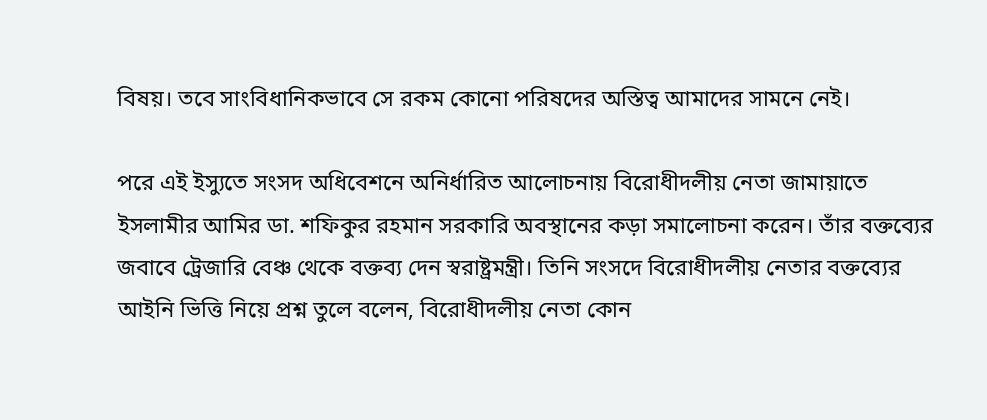বিষয়। তবে সাংবিধানিকভাবে সে রকম কোনো পরিষদের অস্তিত্ব আমাদের সামনে নেই।

পরে এই ইস্যুতে সংসদ অধিবেশনে অনির্ধারিত আলোচনায় বিরোধীদলীয় নেতা জামায়াতে ইসলামীর আমির ডা. শফিকুর রহমান সরকারি অবস্থানের কড়া সমালোচনা করেন। তাঁর বক্তব্যের জবাবে ট্রেজারি বেঞ্চ থেকে বক্তব্য দেন স্বরাষ্ট্রমন্ত্রী। তিনি সংসদে বিরোধীদলীয় নেতার বক্তব্যের আইনি ভিত্তি নিয়ে প্রশ্ন তুলে বলেন, বিরোধীদলীয় নেতা কোন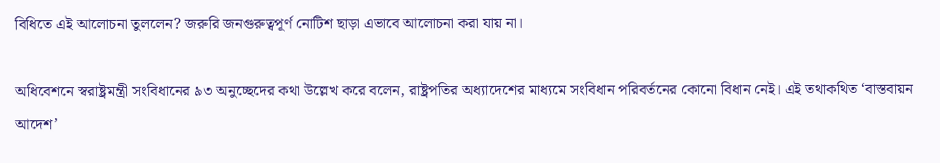বিধিতে এই আলোচনা তুললেন? জরুরি জনগুরুত্বপূর্ণ নোটিশ ছাড়া এভাবে আলোচনা করা যায় না।

অধিবেশনে স্বরাষ্ট্রমন্ত্রী সংবিধানের ৯৩ অনুচ্ছেদের কথা উল্লেখ করে বলেন, রাষ্ট্রপতির অধ্যাদেশের মাধ্যমে সংবিধান পরিবর্তনের কোনো বিধান নেই। এই তথাকথিত ‘বাস্তবায়ন আদেশ’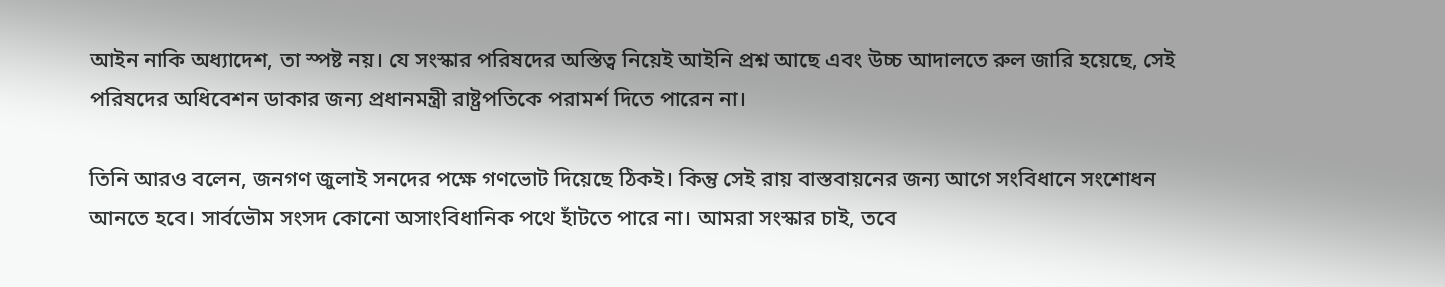আইন নাকি অধ্যাদেশ, তা স্পষ্ট নয়। যে সংস্কার পরিষদের অস্তিত্ব নিয়েই আইনি প্রশ্ন আছে এবং উচ্চ আদালতে রুল জারি হয়েছে, সেই পরিষদের অধিবেশন ডাকার জন্য প্রধানমন্ত্রী রাষ্ট্রপতিকে পরামর্শ দিতে পারেন না।

তিনি আরও বলেন, জনগণ জুলাই সনদের পক্ষে গণভোট দিয়েছে ঠিকই। কিন্তু সেই রায় বাস্তবায়নের জন্য আগে সংবিধানে সংশোধন আনতে হবে। সার্বভৌম সংসদ কোনো অসাংবিধানিক পথে হাঁটতে পারে না। আমরা সংস্কার চাই, তবে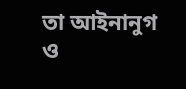তা আইনানুগ ও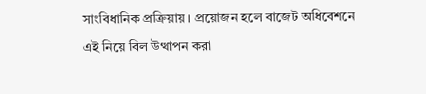সাংবিধানিক প্রক্রিয়ায়। প্রয়োজন হলে বাজেট অধিবেশনে এই নিয়ে বিল উত্থাপন করা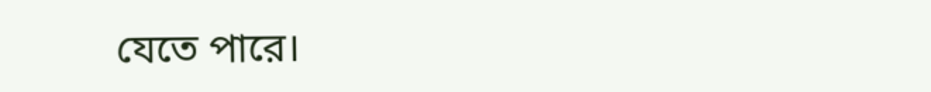যেতে পারে।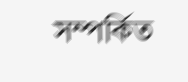সম্পর্কিত